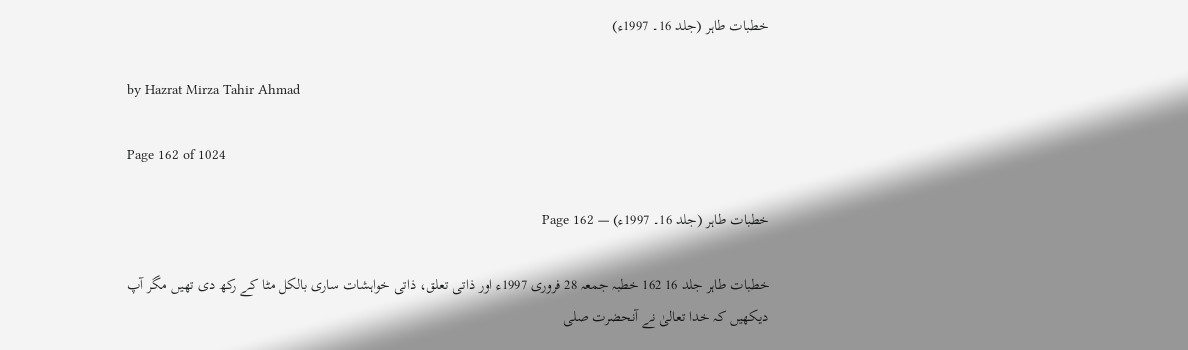خطبات طاہر (جلد 16۔ 1997ء)

by Hazrat Mirza Tahir Ahmad

Page 162 of 1024

خطبات طاہر (جلد 16۔ 1997ء) — Page 162

خطبات طاہر جلد 16 162 خطبہ جمعہ 28 فروری 1997ء اور ذاتی تعلق، ذاتی خواہشات ساری بالکل مٹا کے رکھ دی تھیں مگر آپ دیکھیں کہ خدا تعالیٰ نے آنحضرت صلى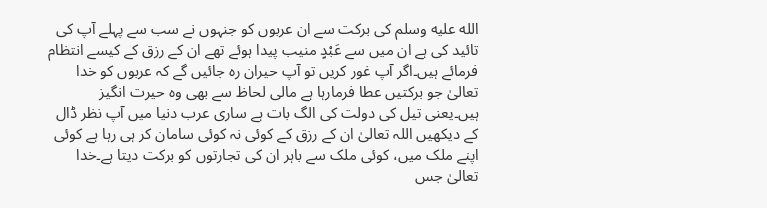الله عليه وسلم کی برکت سے ان عربوں کو جنہوں نے سب سے پہلے آپ کی تائید کی ہے ان میں سے عَبْدٍ منیب پیدا ہوئے تھے ان کے رزق کے کیسے انتظام فرمائے ہیں۔اگر آپ غور کریں تو آپ حیران رہ جائیں گے کہ عربوں کو خدا تعالیٰ جو برکتیں عطا فرمارہا ہے مالی لحاظ سے بھی وہ حیرت انگیز ہیں۔یعنی تیل کی دولت کی الگ بات ہے ساری عرب دنیا میں آپ نظر ڈال کے دیکھیں اللہ تعالیٰ ان کے رزق کے کوئی نہ کوئی سامان کر ہی رہا ہے کوئی اپنے ملک میں، کوئی ملک سے باہر ان کی تجارتوں کو برکت دیتا ہے۔خدا تعالیٰ جس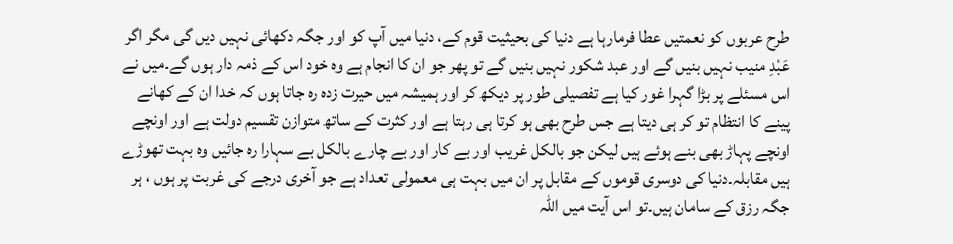طرح عربوں کو نعمتیں عطا فرمارہا ہے دنیا کی بحیثیت قوم کے، دنیا میں آپ کو اور جگہ دکھائی نہیں دیں گی مگر اگر عَبْدِ منیب نہیں بنیں گے اور عبد شکور نہیں بنیں گے تو پھر جو ان کا انجام ہے وہ خود اس کے ذمہ دار ہوں گے۔میں نے اس مسئلے پر بڑا گہرا غور کیا ہے تفصیلی طور پر دیکھ کر اور ہمیشہ میں حیرت زدہ رہ جاتا ہوں کہ خدا ان کے کھانے پینے کا انتظام تو کر ہی دیتا ہے جس طرح بھی ہو کرتا ہی رہتا ہے اور کثرت کے ساتھ متوازن تقسیم دولت ہے اور اونچے اونچے پہاڑ بھی بنے ہوئے ہیں لیکن جو بالکل غریب اور بے کار اور بے چارے بالکل بے سہارا رہ جائیں وہ بہت تھوڑے ہیں مقابلہ۔دنیا کی دوسری قوموں کے مقابل پر ان میں بہت ہی معمولی تعداد ہے جو آخری درجے کی غربت پر ہوں ، ہر جگہ رزق کے سامان ہیں۔تو اس آیت میں اللہ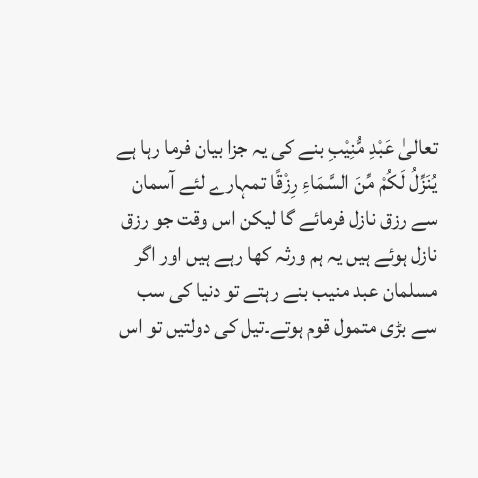تعالیٰ عَبْدِ مُّنِيْبِ بنے کی یہ جزا بیان فرما رہا ہے يُنَزِّلُ لَكُمْ مِّنَ السَّمَاءِ رِزْقًا تمہارے لئے آسمان سے رزق نازل فرمائے گا لیکن اس وقت جو رزق نازل ہوئے ہیں یہ ہم ورثہ کھا رہے ہیں اور اگر مسلمان عبد منیب بنے رہتے تو دنیا کی سب سے بڑی متمول قوم ہوتے۔تیل کی دولتیں تو اس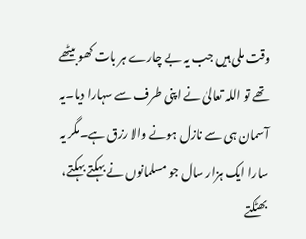وقت ملی ہیں جب یہ بے چارے ہر بات کھو بیٹھے تھے تو اللہ تعالیٰ نے اپنی طرف سے سہارا دیا۔یہ آسمان ہی سے نازل ہونے والا رزق ہے۔مگر یہ سارا ایک ہزار سال جو مسلمانوں نے بہکتے بہکتے، بھٹکتے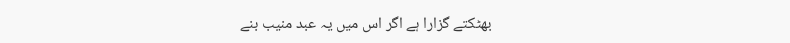بھٹکتے گزارا ہے اگر اس میں یہ عبد منیب بنے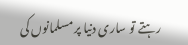رہتے تو ساری دنیا پر مسلمانوں کی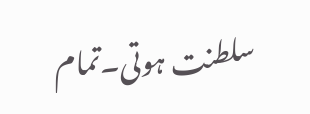سلطنت ہوتی۔تمام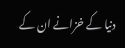دنیا کے خزانے ان کے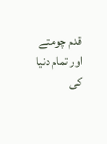قدم چومتے اور تمام دنیا کی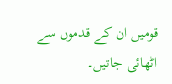قومیں ان کے قدموں سے اٹھائی جاتیں۔